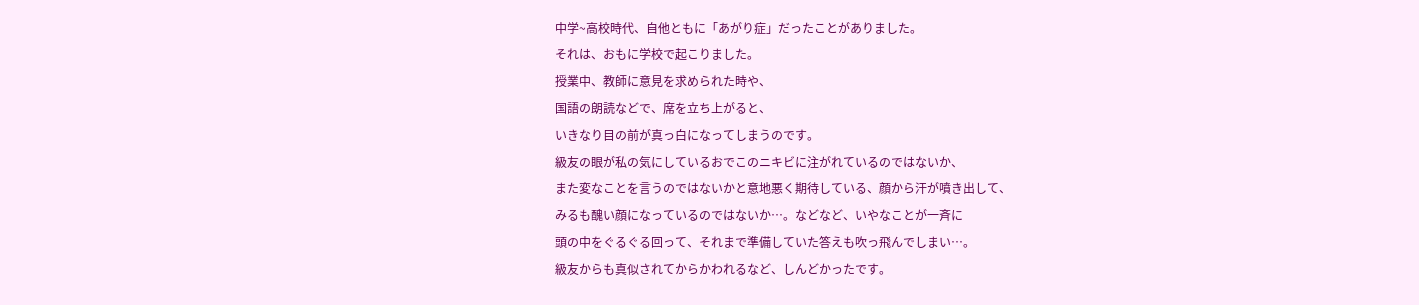中学~高校時代、自他ともに「あがり症」だったことがありました。
それは、おもに学校で起こりました。
授業中、教師に意見を求められた時や、
国語の朗読などで、席を立ち上がると、
いきなり目の前が真っ白になってしまうのです。
級友の眼が私の気にしているおでこのニキビに注がれているのではないか、
また変なことを言うのではないかと意地悪く期待している、顔から汗が噴き出して、
みるも醜い顔になっているのではないか…。などなど、いやなことが一斉に
頭の中をぐるぐる回って、それまで準備していた答えも吹っ飛んでしまい…。
級友からも真似されてからかわれるなど、しんどかったです。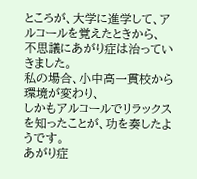ところが、大学に進学して、アルコールを覚えたときから、
不思議にあがり症は治っていきました。
私の場合、小中高一貫校から環境が変わり、
しかもアルコールでリラックスを知ったことが、功を奏したようです。
あがり症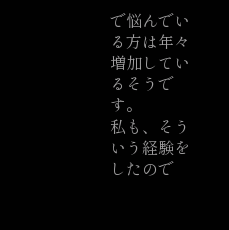で悩んでいる方は年々増加しているそうです。
私も、そういう経験をしたので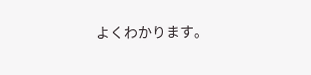よくわかります。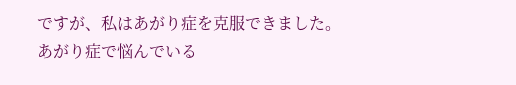ですが、私はあがり症を克服できました。
あがり症で悩んでいる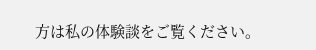方は私の体験談をご覧ください。